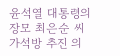윤석열 대통령의 장모 최은순 씨 가석방 추진 의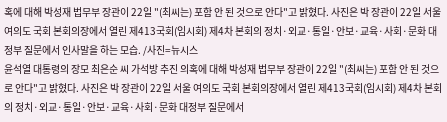혹에 대해 박성재 법무부 장관이 22일 "(최씨는) 포함 안 된 것으로 안다"고 밝혔다. 사진은 박 장관이 22일 서울 여의도 국회 본회의장에서 열린 제413국회(임시회) 제4차 본회의 정치·외교·통일·안보·교육·사회·문화 대정부 질문에서 인사말을 하는 모습. /사진=뉴시스
윤석열 대통령의 장모 최은순 씨 가석방 추진 의혹에 대해 박성재 법무부 장관이 22일 "(최씨는) 포함 안 된 것으로 안다"고 밝혔다. 사진은 박 장관이 22일 서울 여의도 국회 본회의장에서 열린 제413국회(임시회) 제4차 본회의 정치·외교·통일·안보·교육·사회·문화 대정부 질문에서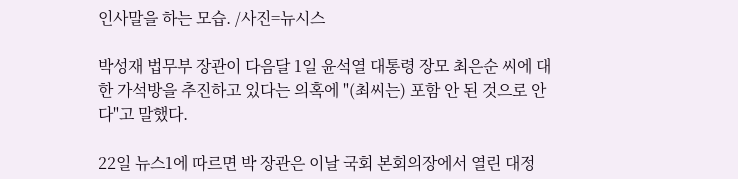인사말을 하는 모습. /사진=뉴시스

박성재 법무부 장관이 다음달 1일 윤석열 대통령 장모 최은순 씨에 대한 가석방을 추진하고 있다는 의혹에 "(최씨는) 포함 안 된 것으로 안다"고 말했다.

22일 뉴스1에 따르면 박 장관은 이날 국회 본회의장에서 열린 대정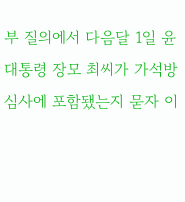부 질의에서 다음달 1일 윤 대통령 장모 최씨가 가석방 심사에 포함됐는지 묻자 이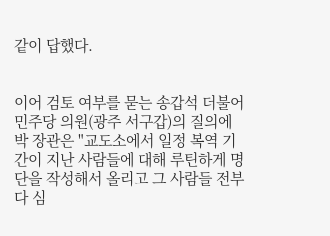같이 답했다.


이어 검토 여부를 묻는 송갑석 더불어민주당 의원(광주 서구갑)의 질의에 박 장관은 "교도소에서 일정 복역 기간이 지난 사람들에 대해 루틴하게 명단을 작성해서 올리고 그 사람들 전부 다 심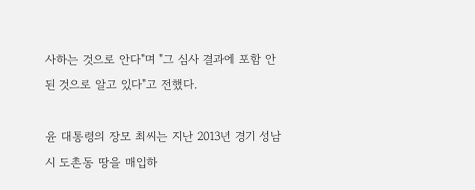사하는 것으로 안다"며 "그 심사 결과에 포함 안 된 것으로 알고 있다"고 전했다.

윤 대통령의 장모 최씨는 지난 2013년 경기 성남시 도촌동 땅을 매입하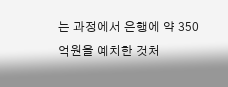는 과정에서 은행에 약 350억원을 예치한 것처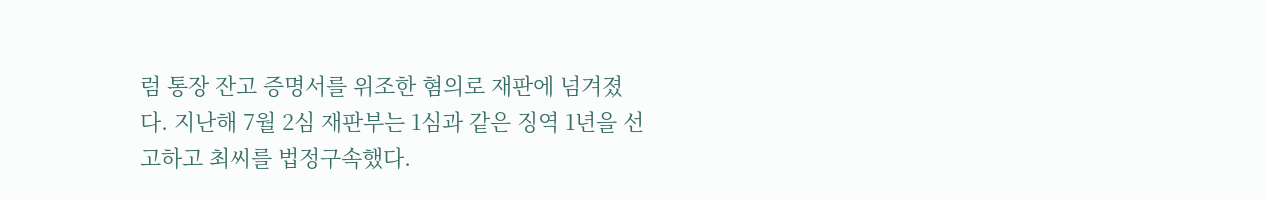럼 통장 잔고 증명서를 위조한 혐의로 재판에 넘겨졌다. 지난해 7월 2심 재판부는 1심과 같은 징역 1년을 선고하고 최씨를 법정구속했다.